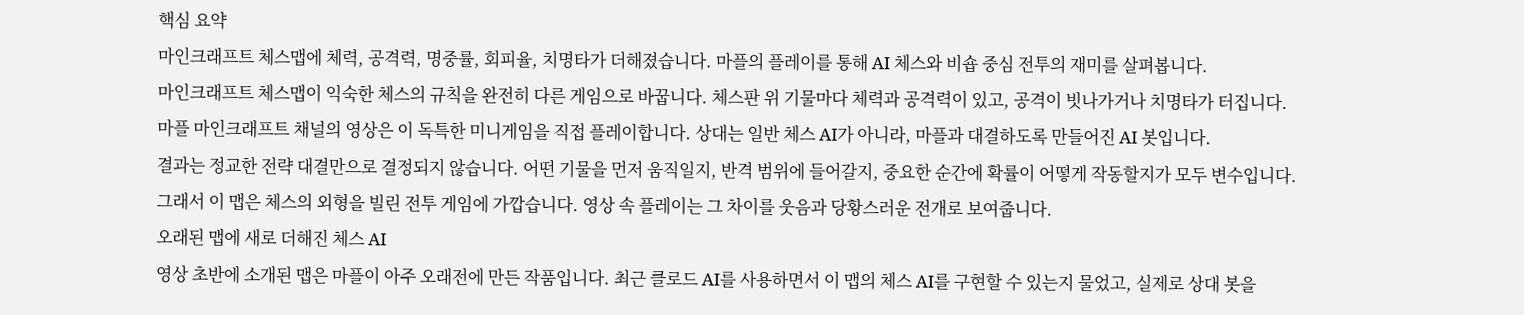핵심 요약
마인크래프트 체스맵에 체력, 공격력, 명중률, 회피율, 치명타가 더해졌습니다. 마플의 플레이를 통해 AI 체스와 비숍 중심 전투의 재미를 살펴봅니다.
마인크래프트 체스맵이 익숙한 체스의 규칙을 완전히 다른 게임으로 바꿉니다. 체스판 위 기물마다 체력과 공격력이 있고, 공격이 빗나가거나 치명타가 터집니다.
마플 마인크래프트 채널의 영상은 이 독특한 미니게임을 직접 플레이합니다. 상대는 일반 체스 AI가 아니라, 마플과 대결하도록 만들어진 AI 봇입니다.
결과는 정교한 전략 대결만으로 결정되지 않습니다. 어떤 기물을 먼저 움직일지, 반격 범위에 들어갈지, 중요한 순간에 확률이 어떻게 작동할지가 모두 변수입니다.
그래서 이 맵은 체스의 외형을 빌린 전투 게임에 가깝습니다. 영상 속 플레이는 그 차이를 웃음과 당황스러운 전개로 보여줍니다.
오래된 맵에 새로 더해진 체스 AI
영상 초반에 소개된 맵은 마플이 아주 오래전에 만든 작품입니다. 최근 클로드 AI를 사용하면서 이 맵의 체스 AI를 구현할 수 있는지 물었고, 실제로 상대 봇을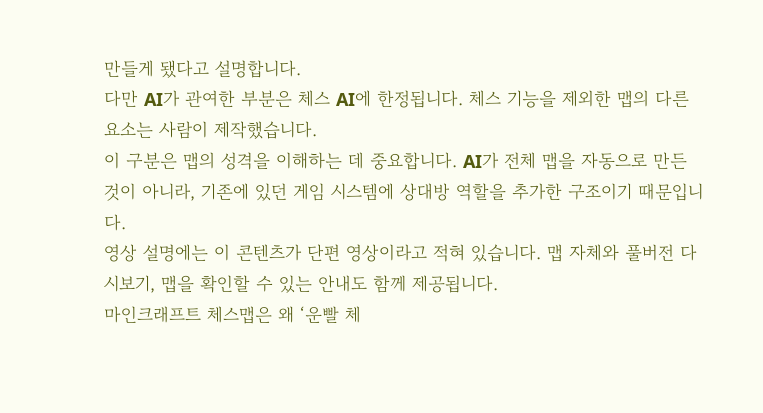만들게 됐다고 설명합니다.
다만 AI가 관여한 부분은 체스 AI에 한정됩니다. 체스 기능을 제외한 맵의 다른 요소는 사람이 제작했습니다.
이 구분은 맵의 성격을 이해하는 데 중요합니다. AI가 전체 맵을 자동으로 만든 것이 아니라, 기존에 있던 게임 시스템에 상대방 역할을 추가한 구조이기 때문입니다.
영상 설명에는 이 콘텐츠가 단편 영상이라고 적혀 있습니다. 맵 자체와 풀버전 다시보기, 맵을 확인할 수 있는 안내도 함께 제공됩니다.
마인크래프트 체스맵은 왜 ‘운빨 체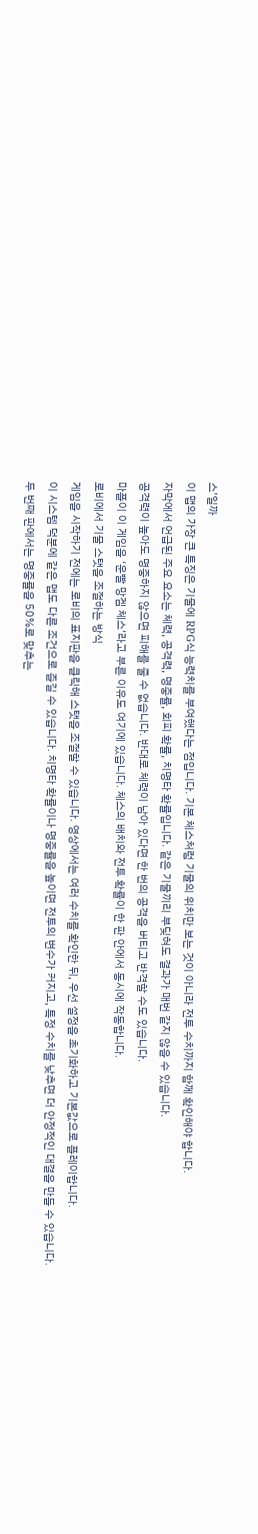스’일까
이 맵의 가장 큰 특징은 기물에 RPG식 능력치를 부여했다는 점입니다. 기본 체스처럼 기물의 위치만 보는 것이 아니라 전투 수치까지 함께 확인해야 합니다.
자막에서 언급된 주요 요소는 체력, 공격력, 명중률, 회피 확률, 치명타 확률입니다. 같은 기물끼리 부딪혀도 결과가 매번 같지 않을 수 있습니다.
공격력이 높아도 명중하지 않으면 피해를 줄 수 없습니다. 반대로 체력이 남아 있다면 한 번의 공격을 버티고 반격할 수도 있습니다.
마플이 이 게임을 ‘운빨 망겜 체스’라고 부른 이유도 여기에 있습니다. 체스의 배치와 전투 확률이 한 판 안에서 동시에 작동합니다.
로비에서 기물 스탯을 조절하는 방식
게임을 시작하기 전에는 로비의 표지판을 클릭해 스탯을 조절할 수 있습니다. 영상에서는 여러 수치를 확인한 뒤, 우선 설정을 초기화하고 기본값으로 플레이합니다.
이 시스템 덕분에 같은 맵도 다른 조건으로 즐길 수 있습니다. 치명타 확률이나 명중률을 높이면 전투의 변수가 커지고, 특정 수치를 낮추면 더 안정적인 대결을 만들 수 있습니다.
두 번째 판에서는 명중률을 50%로 맞추는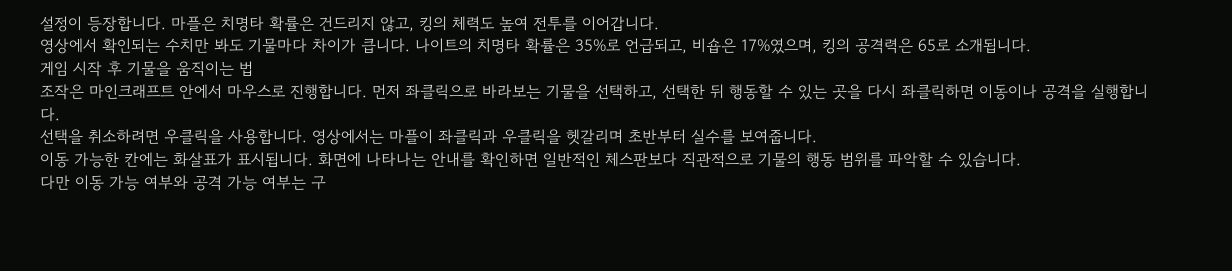설정이 등장합니다. 마플은 치명타 확률은 건드리지 않고, 킹의 체력도 높여 전투를 이어갑니다.
영상에서 확인되는 수치만 봐도 기물마다 차이가 큽니다. 나이트의 치명타 확률은 35%로 언급되고, 비숍은 17%였으며, 킹의 공격력은 65로 소개됩니다.
게임 시작 후 기물을 움직이는 법
조작은 마인크래프트 안에서 마우스로 진행합니다. 먼저 좌클릭으로 바라보는 기물을 선택하고, 선택한 뒤 행동할 수 있는 곳을 다시 좌클릭하면 이동이나 공격을 실행합니다.
선택을 취소하려면 우클릭을 사용합니다. 영상에서는 마플이 좌클릭과 우클릭을 헷갈리며 초반부터 실수를 보여줍니다.
이동 가능한 칸에는 화살표가 표시됩니다. 화면에 나타나는 안내를 확인하면 일반적인 체스판보다 직관적으로 기물의 행동 범위를 파악할 수 있습니다.
다만 이동 가능 여부와 공격 가능 여부는 구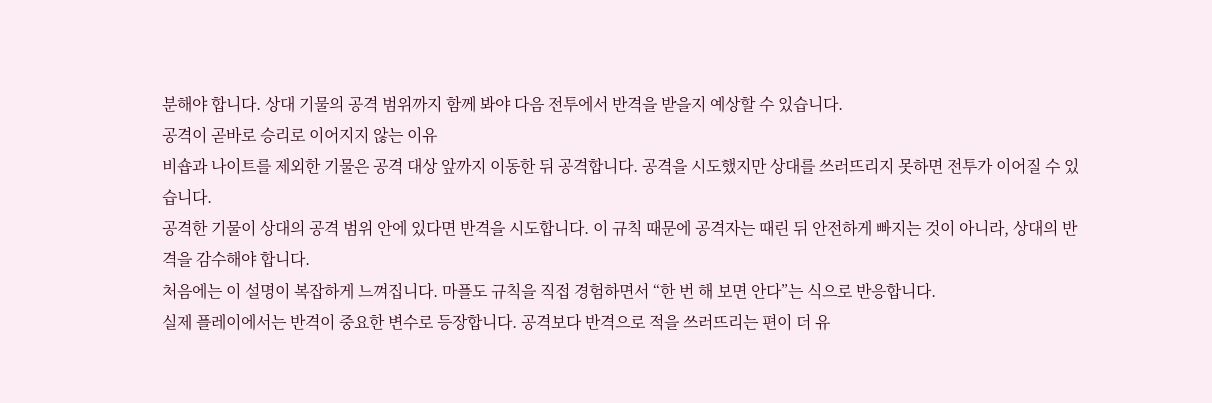분해야 합니다. 상대 기물의 공격 범위까지 함께 봐야 다음 전투에서 반격을 받을지 예상할 수 있습니다.
공격이 곧바로 승리로 이어지지 않는 이유
비숍과 나이트를 제외한 기물은 공격 대상 앞까지 이동한 뒤 공격합니다. 공격을 시도했지만 상대를 쓰러뜨리지 못하면 전투가 이어질 수 있습니다.
공격한 기물이 상대의 공격 범위 안에 있다면 반격을 시도합니다. 이 규칙 때문에 공격자는 때린 뒤 안전하게 빠지는 것이 아니라, 상대의 반격을 감수해야 합니다.
처음에는 이 설명이 복잡하게 느껴집니다. 마플도 규칙을 직접 경험하면서 “한 번 해 보면 안다”는 식으로 반응합니다.
실제 플레이에서는 반격이 중요한 변수로 등장합니다. 공격보다 반격으로 적을 쓰러뜨리는 편이 더 유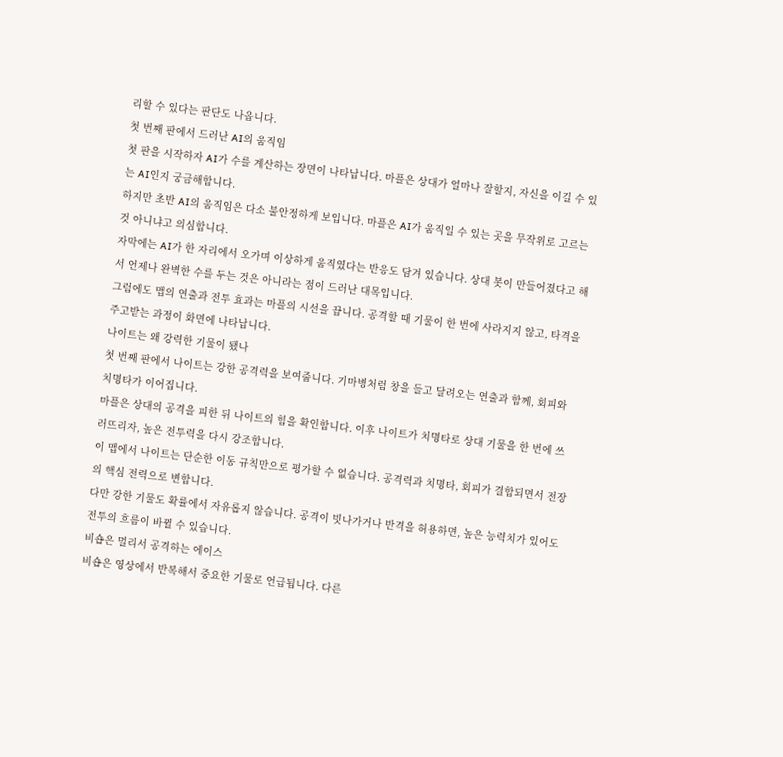리할 수 있다는 판단도 나옵니다.
첫 번째 판에서 드러난 AI의 움직임
첫 판을 시작하자 AI가 수를 계산하는 장면이 나타납니다. 마플은 상대가 얼마나 잘할지, 자신을 이길 수 있는 AI인지 궁금해합니다.
하지만 초반 AI의 움직임은 다소 불안정하게 보입니다. 마플은 AI가 움직일 수 있는 곳을 무작위로 고르는 것 아니냐고 의심합니다.
자막에는 AI가 한 자리에서 오가며 이상하게 움직였다는 반응도 담겨 있습니다. 상대 봇이 만들어졌다고 해서 언제나 완벽한 수를 두는 것은 아니라는 점이 드러난 대목입니다.
그럼에도 맵의 연출과 전투 효과는 마플의 시선을 끕니다. 공격할 때 기물이 한 번에 사라지지 않고, 타격을 주고받는 과정이 화면에 나타납니다.
나이트는 왜 강력한 기물이 됐나
첫 번째 판에서 나이트는 강한 공격력을 보여줍니다. 기마병처럼 창을 들고 달려오는 연출과 함께, 회피와 치명타가 이어집니다.
마플은 상대의 공격을 피한 뒤 나이트의 힘을 확인합니다. 이후 나이트가 치명타로 상대 기물을 한 번에 쓰러뜨리자, 높은 전투력을 다시 강조합니다.
이 맵에서 나이트는 단순한 이동 규칙만으로 평가할 수 없습니다. 공격력과 치명타, 회피가 결합되면서 전장의 핵심 전력으로 변합니다.
다만 강한 기물도 확률에서 자유롭지 않습니다. 공격이 빗나가거나 반격을 허용하면, 높은 능력치가 있어도 전투의 흐름이 바뀔 수 있습니다.
비숍은 멀리서 공격하는 에이스
비숍은 영상에서 반복해서 중요한 기물로 언급됩니다. 다른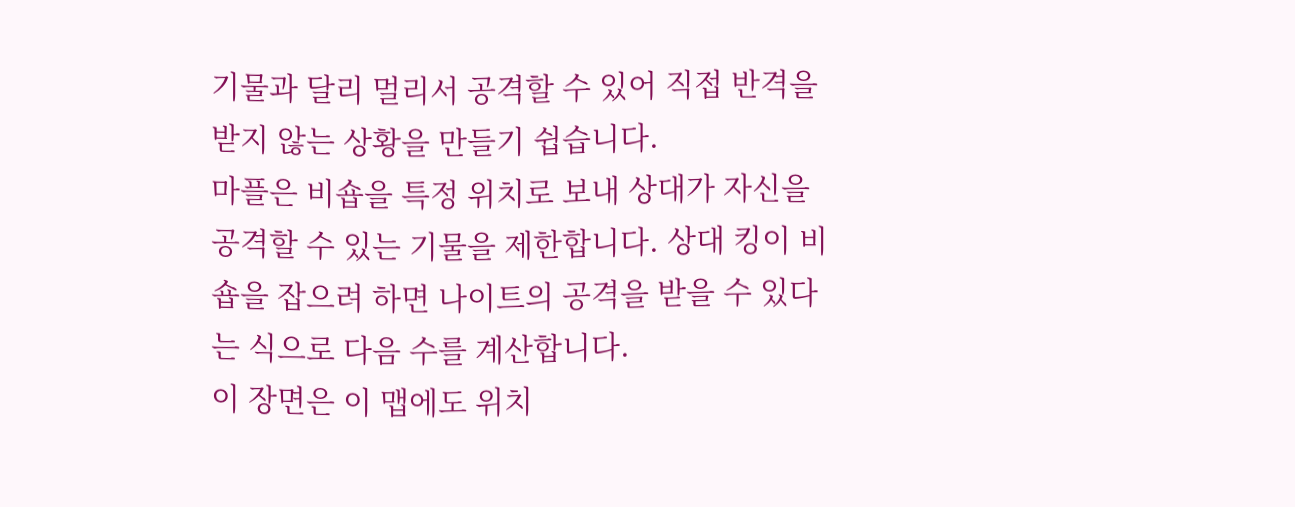기물과 달리 멀리서 공격할 수 있어 직접 반격을 받지 않는 상황을 만들기 쉽습니다.
마플은 비숍을 특정 위치로 보내 상대가 자신을 공격할 수 있는 기물을 제한합니다. 상대 킹이 비숍을 잡으려 하면 나이트의 공격을 받을 수 있다는 식으로 다음 수를 계산합니다.
이 장면은 이 맵에도 위치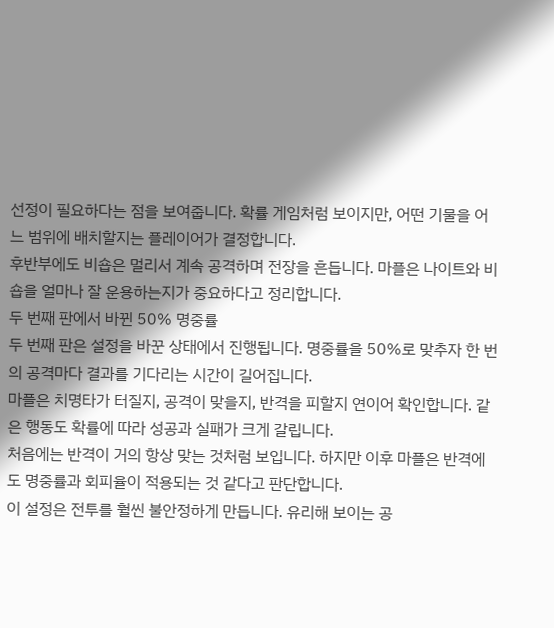선정이 필요하다는 점을 보여줍니다. 확률 게임처럼 보이지만, 어떤 기물을 어느 범위에 배치할지는 플레이어가 결정합니다.
후반부에도 비숍은 멀리서 계속 공격하며 전장을 흔듭니다. 마플은 나이트와 비숍을 얼마나 잘 운용하는지가 중요하다고 정리합니다.
두 번째 판에서 바뀐 50% 명중률
두 번째 판은 설정을 바꾼 상태에서 진행됩니다. 명중률을 50%로 맞추자 한 번의 공격마다 결과를 기다리는 시간이 길어집니다.
마플은 치명타가 터질지, 공격이 맞을지, 반격을 피할지 연이어 확인합니다. 같은 행동도 확률에 따라 성공과 실패가 크게 갈립니다.
처음에는 반격이 거의 항상 맞는 것처럼 보입니다. 하지만 이후 마플은 반격에도 명중률과 회피율이 적용되는 것 같다고 판단합니다.
이 설정은 전투를 훨씬 불안정하게 만듭니다. 유리해 보이는 공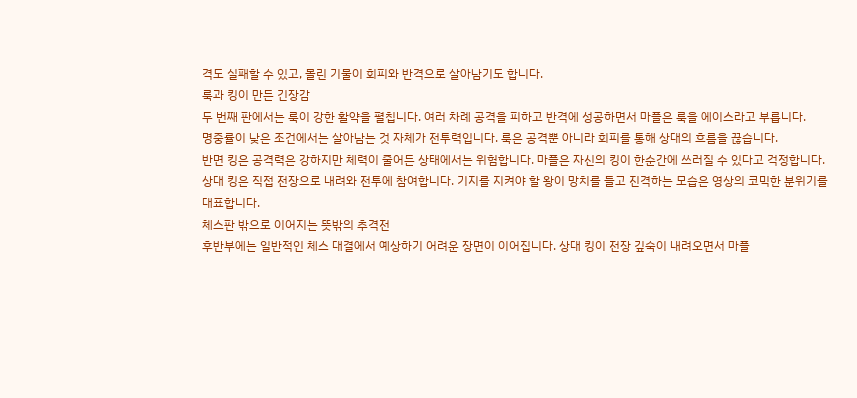격도 실패할 수 있고, 몰린 기물이 회피와 반격으로 살아남기도 합니다.
룩과 킹이 만든 긴장감
두 번째 판에서는 룩이 강한 활약을 펼칩니다. 여러 차례 공격을 피하고 반격에 성공하면서 마플은 룩을 에이스라고 부릅니다.
명중률이 낮은 조건에서는 살아남는 것 자체가 전투력입니다. 룩은 공격뿐 아니라 회피를 통해 상대의 흐름을 끊습니다.
반면 킹은 공격력은 강하지만 체력이 줄어든 상태에서는 위험합니다. 마플은 자신의 킹이 한순간에 쓰러질 수 있다고 걱정합니다.
상대 킹은 직접 전장으로 내려와 전투에 참여합니다. 기지를 지켜야 할 왕이 망치를 들고 진격하는 모습은 영상의 코믹한 분위기를 대표합니다.
체스판 밖으로 이어지는 뜻밖의 추격전
후반부에는 일반적인 체스 대결에서 예상하기 어려운 장면이 이어집니다. 상대 킹이 전장 깊숙이 내려오면서 마플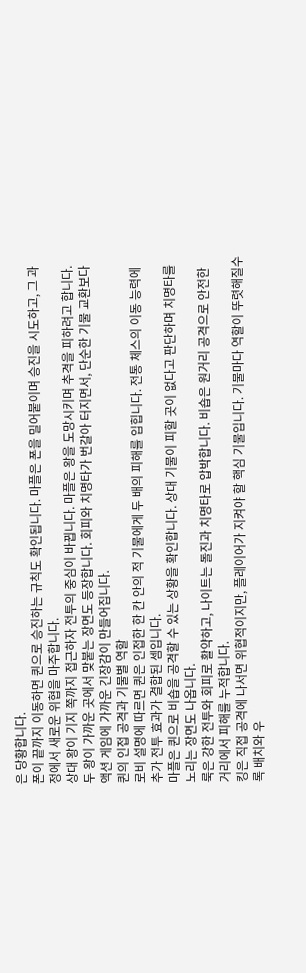은 당황합니다.
폰이 끝까지 이동하면 퀸으로 승진하는 규칙도 확인됩니다. 마플은 폰을 밀어붙이며 승진을 시도하고, 그 과정에서 새로운 위협을 마주합니다.
상대 왕이 기지 쪽까지 접근하자 전투의 중심이 바뀝니다. 마플은 왕을 도망시키며 추격을 피하려고 합니다.
두 왕이 가까운 곳에서 맞붙는 장면도 등장합니다. 회피와 치명타가 번갈아 터지면서, 단순한 기물 교환보다 액션 게임에 가까운 긴장감이 만들어집니다.
퀸의 인접 공격과 기물별 역할
로비 설명에 따르면 퀸은 인접한 한 칸 안의 적 기물에게 두 배의 피해를 입힙니다. 전통 체스의 이동 능력에 추가 전투 효과가 결합된 셈입니다.
마플은 퀸으로 비숍을 공격할 수 있는 상황을 확인합니다. 상대 기물이 피할 곳이 없다고 판단하며 치명타를 노리는 장면도 나옵니다.
룩은 강한 전투와 회피로 활약하고, 나이트는 돌진과 치명타로 압박합니다. 비숍은 원거리 공격으로 안전한 거리에서 피해를 누적합니다.
킹은 직접 공격에 나서면 위협적이지만, 플레이어가 지켜야 할 핵심 기물입니다. 기물마다 역할이 뚜렷해질수록 배치와 우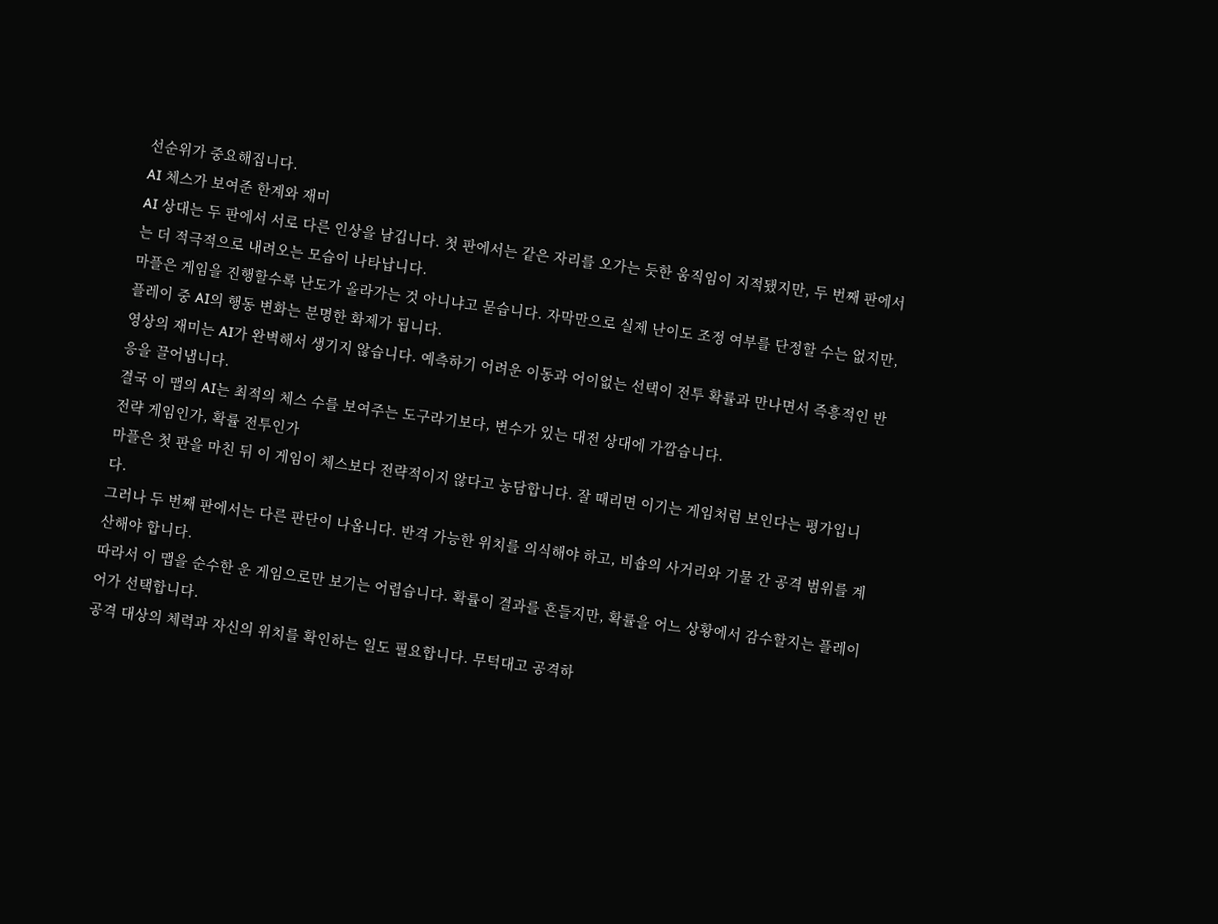선순위가 중요해집니다.
AI 체스가 보여준 한계와 재미
AI 상대는 두 판에서 서로 다른 인상을 남깁니다. 첫 판에서는 같은 자리를 오가는 듯한 움직임이 지적됐지만, 두 번째 판에서는 더 적극적으로 내려오는 모습이 나타납니다.
마플은 게임을 진행할수록 난도가 올라가는 것 아니냐고 묻습니다. 자막만으로 실제 난이도 조정 여부를 단정할 수는 없지만, 플레이 중 AI의 행동 변화는 분명한 화제가 됩니다.
영상의 재미는 AI가 완벽해서 생기지 않습니다. 예측하기 어려운 이동과 어이없는 선택이 전투 확률과 만나면서 즉흥적인 반응을 끌어냅니다.
결국 이 맵의 AI는 최적의 체스 수를 보여주는 도구라기보다, 변수가 있는 대전 상대에 가깝습니다.
전략 게임인가, 확률 전투인가
마플은 첫 판을 마친 뒤 이 게임이 체스보다 전략적이지 않다고 농담합니다. 잘 때리면 이기는 게임처럼 보인다는 평가입니다.
그러나 두 번째 판에서는 다른 판단이 나옵니다. 반격 가능한 위치를 의식해야 하고, 비숍의 사거리와 기물 간 공격 범위를 계산해야 합니다.
따라서 이 맵을 순수한 운 게임으로만 보기는 어렵습니다. 확률이 결과를 흔들지만, 확률을 어느 상황에서 감수할지는 플레이어가 선택합니다.
공격 대상의 체력과 자신의 위치를 확인하는 일도 필요합니다. 무턱대고 공격하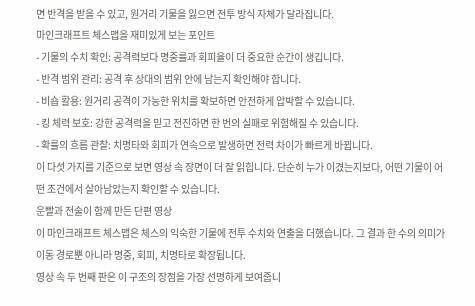면 반격을 받을 수 있고, 원거리 기물을 잃으면 전투 방식 자체가 달라집니다.
마인크래프트 체스맵을 재미있게 보는 포인트
- 기물의 수치 확인: 공격력보다 명중률과 회피율이 더 중요한 순간이 생깁니다.
- 반격 범위 관리: 공격 후 상대의 범위 안에 남는지 확인해야 합니다.
- 비숍 활용: 원거리 공격이 가능한 위치를 확보하면 안전하게 압박할 수 있습니다.
- 킹 체력 보호: 강한 공격력을 믿고 전진하면 한 번의 실패로 위험해질 수 있습니다.
- 확률의 흐름 관찰: 치명타와 회피가 연속으로 발생하면 전력 차이가 빠르게 바뀝니다.
이 다섯 가지를 기준으로 보면 영상 속 장면이 더 잘 읽힙니다. 단순히 누가 이겼는지보다, 어떤 기물이 어떤 조건에서 살아남았는지 확인할 수 있습니다.
운빨과 전술이 함께 만든 단편 영상
이 마인크래프트 체스맵은 체스의 익숙한 기물에 전투 수치와 연출을 더했습니다. 그 결과 한 수의 의미가 이동 경로뿐 아니라 명중, 회피, 치명타로 확장됩니다.
영상 속 두 번째 판은 이 구조의 장점을 가장 선명하게 보여줍니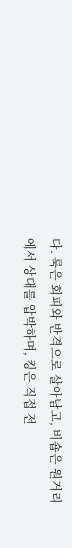다. 룩은 회피와 반격으로 살아남고, 비숍은 원거리에서 상대를 압박하며, 킹은 직접 전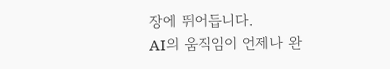장에 뛰어듭니다.
AI의 움직임이 언제나 완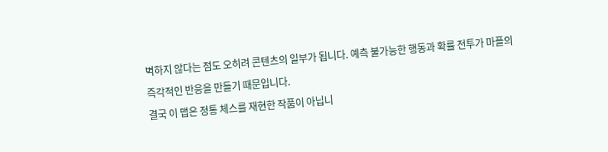벽하지 않다는 점도 오히려 콘텐츠의 일부가 됩니다. 예측 불가능한 행동과 확률 전투가 마플의 즉각적인 반응을 만들기 때문입니다.
결국 이 맵은 정통 체스를 재현한 작품이 아닙니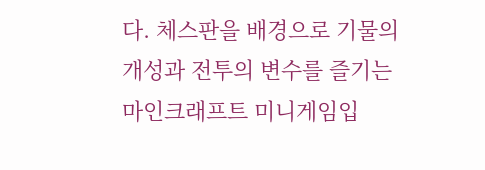다. 체스판을 배경으로 기물의 개성과 전투의 변수를 즐기는 마인크래프트 미니게임입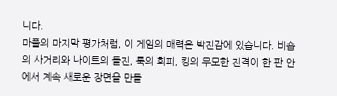니다.
마플의 마지막 평가처럼, 이 게임의 매력은 박진감에 있습니다. 비숍의 사거리와 나이트의 돌진, 룩의 회피, 킹의 무모한 진격이 한 판 안에서 계속 새로운 장면을 만들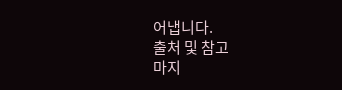어냅니다.
출처 및 참고
마지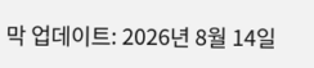막 업데이트: 2026년 8월 14일